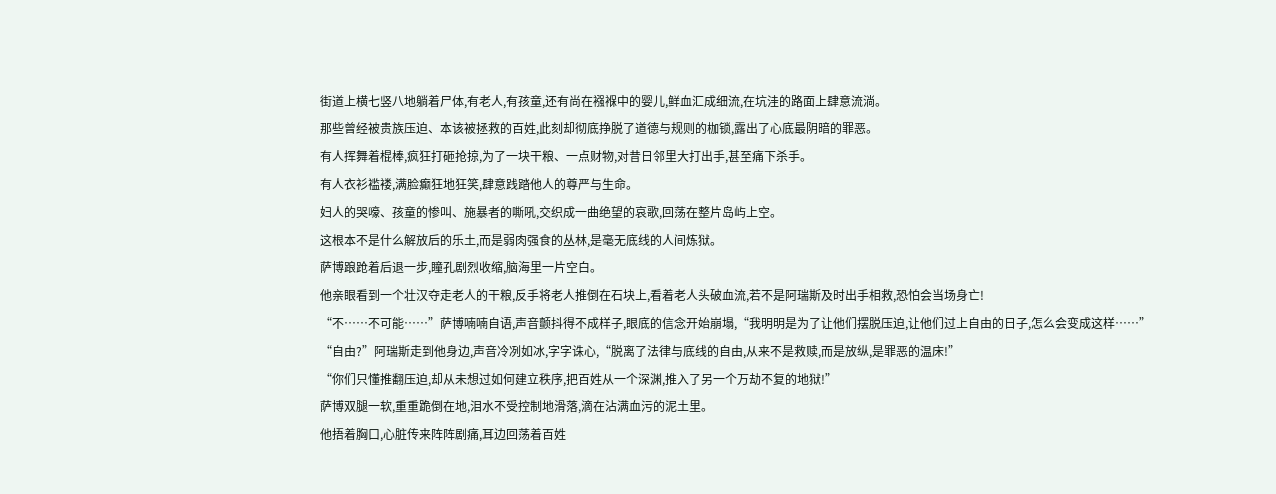街道上横七竖八地躺着尸体,有老人,有孩童,还有尚在襁褓中的婴儿,鲜血汇成细流,在坑洼的路面上肆意流淌。
那些曾经被贵族压迫、本该被拯救的百姓,此刻却彻底挣脱了道德与规则的枷锁,露出了心底最阴暗的罪恶。
有人挥舞着棍棒,疯狂打砸抢掠,为了一块干粮、一点财物,对昔日邻里大打出手,甚至痛下杀手。
有人衣衫褴褛,满脸癫狂地狂笑,肆意践踏他人的尊严与生命。
妇人的哭嚎、孩童的惨叫、施暴者的嘶吼,交织成一曲绝望的哀歌,回荡在整片岛屿上空。
这根本不是什么解放后的乐土,而是弱肉强食的丛林,是毫无底线的人间炼狱。
萨博踉跄着后退一步,瞳孔剧烈收缩,脑海里一片空白。
他亲眼看到一个壮汉夺走老人的干粮,反手将老人推倒在石块上,看着老人头破血流,若不是阿瑞斯及时出手相救,恐怕会当场身亡!
“不……不可能……”萨博喃喃自语,声音颤抖得不成样子,眼底的信念开始崩塌,“我明明是为了让他们摆脱压迫,让他们过上自由的日子,怎么会变成这样……”
“自由?”阿瑞斯走到他身边,声音冷冽如冰,字字诛心,“脱离了法律与底线的自由,从来不是救赎,而是放纵,是罪恶的温床!”
“你们只懂推翻压迫,却从未想过如何建立秩序,把百姓从一个深渊,推入了另一个万劫不复的地狱!”
萨博双腿一软,重重跪倒在地,泪水不受控制地滑落,滴在沾满血污的泥土里。
他捂着胸口,心脏传来阵阵剧痛,耳边回荡着百姓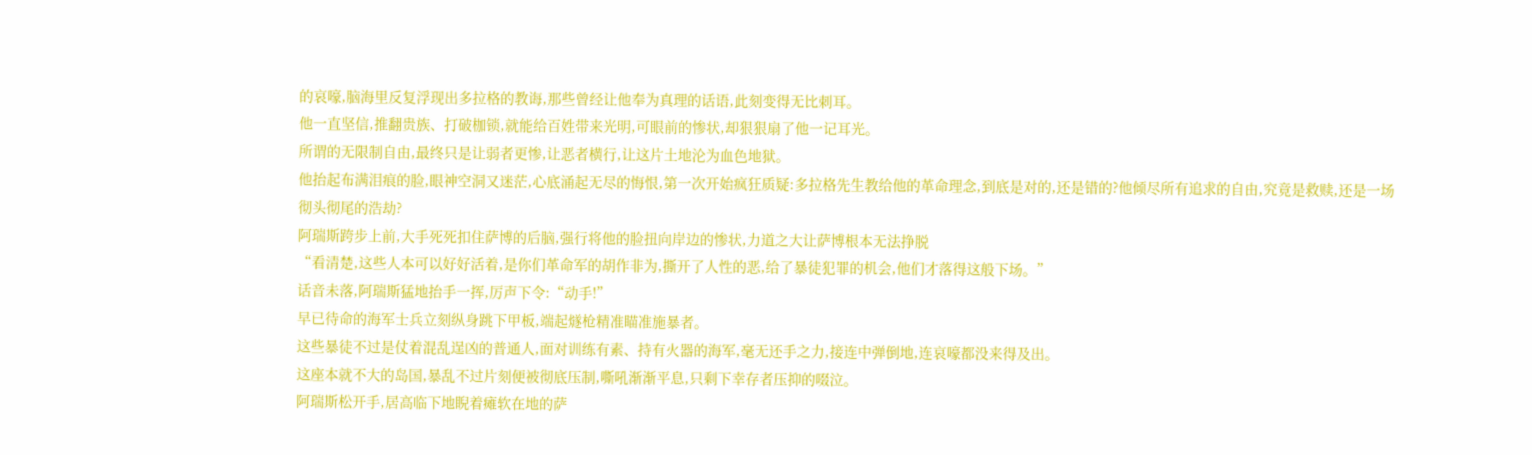的哀嚎,脑海里反复浮现出多拉格的教诲,那些曾经让他奉为真理的话语,此刻变得无比刺耳。
他一直坚信,推翻贵族、打破枷锁,就能给百姓带来光明,可眼前的惨状,却狠狠扇了他一记耳光。
所谓的无限制自由,最终只是让弱者更惨,让恶者横行,让这片土地沦为血色地狱。
他抬起布满泪痕的脸,眼神空洞又迷茫,心底涌起无尽的悔恨,第一次开始疯狂质疑:多拉格先生教给他的革命理念,到底是对的,还是错的?他倾尽所有追求的自由,究竟是救赎,还是一场彻头彻尾的浩劫?
阿瑞斯跨步上前,大手死死扣住萨博的后脑,强行将他的脸扭向岸边的惨状,力道之大让萨博根本无法挣脱
“看清楚,这些人本可以好好活着,是你们革命军的胡作非为,撕开了人性的恶,给了暴徒犯罪的机会,他们才落得这般下场。”
话音未落,阿瑞斯猛地抬手一挥,厉声下令:“动手!”
早已待命的海军士兵立刻纵身跳下甲板,端起燧枪精准瞄准施暴者。
这些暴徒不过是仗着混乱逞凶的普通人,面对训练有素、持有火器的海军,毫无还手之力,接连中弹倒地,连哀嚎都没来得及出。
这座本就不大的岛国,暴乱不过片刻便被彻底压制,嘶吼渐渐平息,只剩下幸存者压抑的啜泣。
阿瑞斯松开手,居高临下地睨着瘫软在地的萨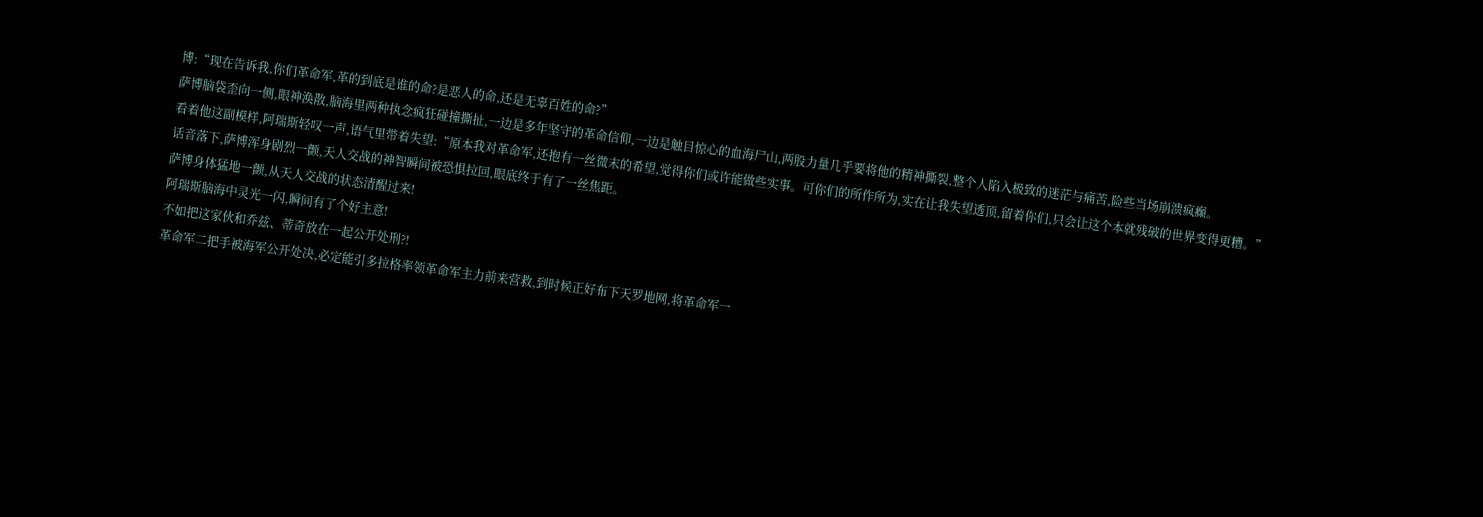博:“现在告诉我,你们革命军,革的到底是谁的命?是恶人的命,还是无辜百姓的命?”
萨博脑袋歪向一侧,眼神涣散,脑海里两种执念疯狂碰撞撕扯,一边是多年坚守的革命信仰,一边是触目惊心的血海尸山,两股力量几乎要将他的精神撕裂,整个人陷入极致的迷茫与痛苦,险些当场崩溃疯癫。
看着他这副模样,阿瑞斯轻叹一声,语气里带着失望:“原本我对革命军,还抱有一丝微末的希望,觉得你们或许能做些实事。可你们的所作所为,实在让我失望透顶,留着你们,只会让这个本就残破的世界变得更糟。”
话音落下,萨博浑身剧烈一颤,天人交战的神智瞬间被恐惧拉回,眼底终于有了一丝焦距。
萨博身体猛地一颤,从天人交战的状态清醒过来!
阿瑞斯脑海中灵光一闪,瞬间有了个好主意!
不如把这家伙和乔兹、蒂奇放在一起公开处刑?!
革命军二把手被海军公开处决,必定能引多拉格率领革命军主力前来营救,到时候正好布下天罗地网,将革命军一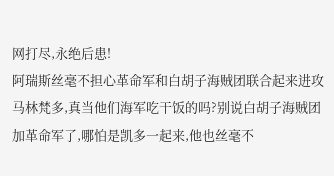网打尽,永绝后患!
阿瑞斯丝毫不担心革命军和白胡子海贼团联合起来进攻马林梵多,真当他们海军吃干饭的吗?别说白胡子海贼团加革命军了,哪怕是凯多一起来,他也丝毫不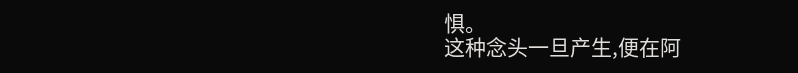惧。
这种念头一旦产生,便在阿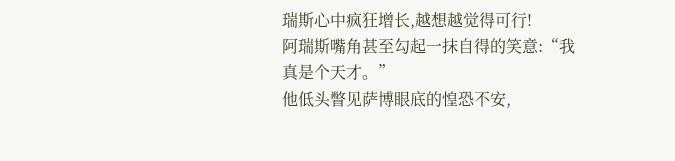瑞斯心中疯狂增长,越想越觉得可行!
阿瑞斯嘴角甚至勾起一抹自得的笑意:“我真是个天才。”
他低头瞥见萨博眼底的惶恐不安,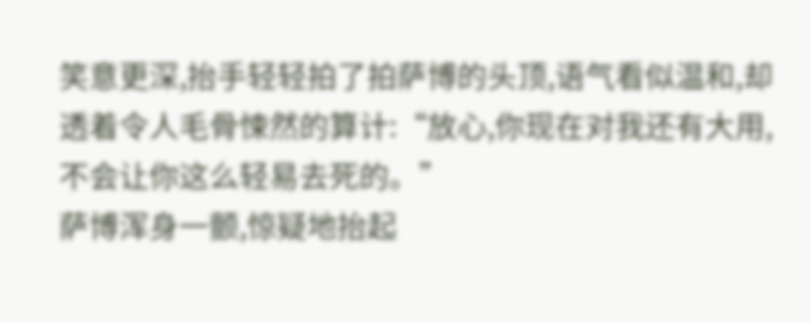笑意更深,抬手轻轻拍了拍萨博的头顶,语气看似温和,却透着令人毛骨悚然的算计:“放心,你现在对我还有大用,不会让你这么轻易去死的。”
萨博浑身一颤,惊疑地抬起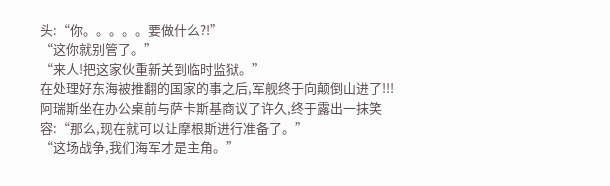头:“你。。。。。要做什么?!”
“这你就别管了。”
“来人!把这家伙重新关到临时监狱。”
在处理好东海被推翻的国家的事之后,军舰终于向颠倒山进了!!!
阿瑞斯坐在办公桌前与萨卡斯基商议了许久,终于露出一抹笑容:“那么,现在就可以让摩根斯进行准备了。”
“这场战争,我们海军才是主角。”